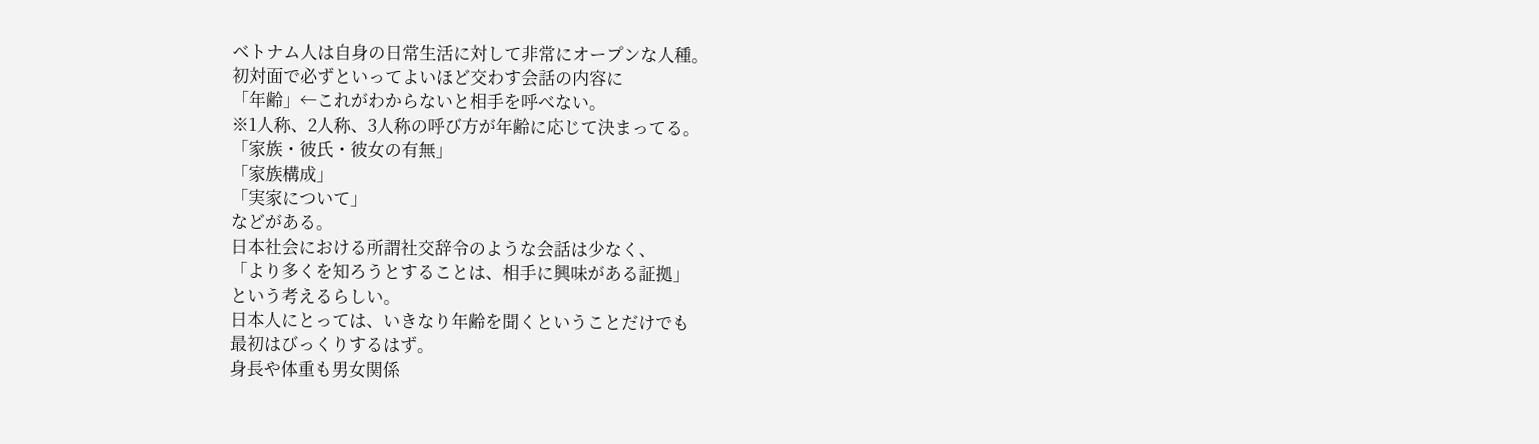ベトナム人は自身の日常生活に対して非常にオープンな人種。
初対面で必ずといってよいほど交わす会話の内容に
「年齢」←これがわからないと相手を呼べない。
※1人称、2人称、3人称の呼び方が年齢に応じて決まってる。
「家族・彼氏・彼女の有無」
「家族構成」
「実家について」
などがある。
日本社会における所謂社交辞令のような会話は少なく、
「より多くを知ろうとすることは、相手に興味がある証拠」
という考えるらしい。
日本人にとっては、いきなり年齢を聞くということだけでも
最初はびっくりするはず。
身長や体重も男女関係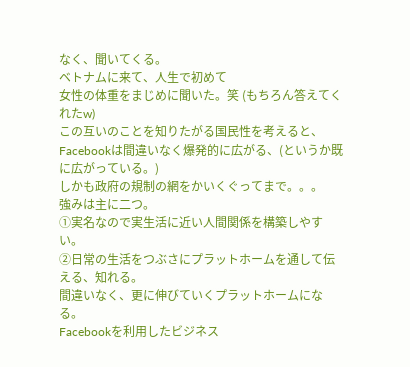なく、聞いてくる。
ベトナムに来て、人生で初めて
女性の体重をまじめに聞いた。笑 (もちろん答えてくれたw)
この互いのことを知りたがる国民性を考えると、
Facebookは間違いなく爆発的に広がる、(というか既に広がっている。)
しかも政府の規制の網をかいくぐってまで。。。
強みは主に二つ。
①実名なので実生活に近い人間関係を構築しやすい。
②日常の生活をつぶさにプラットホームを通して伝える、知れる。
間違いなく、更に伸びていくプラットホームになる。
Facebookを利用したビジネス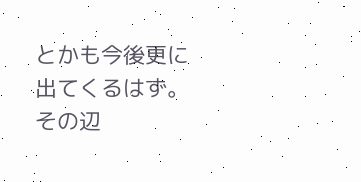とかも今後更に出てくるはず。
その辺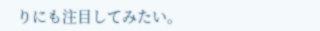りにも注目してみたい。